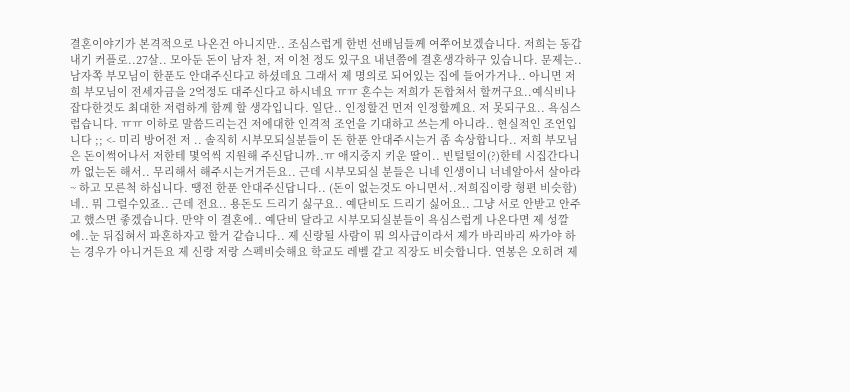결혼이야기가 본격적으로 나온건 아니지만.. 조심스럽게 한번 선배님들께 여쭈어보겠습니다. 저희는 동갑내기 커플로..27살.. 모아둔 돈이 남자 천, 저 이천 정도 있구요 내년쯤에 결혼생각하구 있습니다. 문제는.. 남자쪽 부모님이 한푼도 안대주신다고 하셨데요 그래서 제 명의로 되어있는 집에 들어가거나.. 아니면 저희 부모님이 전세자금을 2억정도 대주신다고 하시네요 ㅠㅠ 혼수는 저희가 돈합쳐서 할꺼구요..예식비나 잡다한것도 최대한 저렴하게 함께 할 생각입니다. 일단.. 인정할건 먼저 인정할께요. 저 못되구요.. 욕심스럽습니다. ㅠㅠ 이하로 말씀드리는건 저에대한 인격적 조언을 기대하고 쓰는게 아니라.. 현실적인 조언입니다 ;; <- 미리 방어전 저 .. 솔직히 시부모되실분들이 돈 한푼 안대주시는거 좀 속상합니다.. 저희 부모님은 돈이썩어나서 저한테 몇억씩 지원해 주신답니까..ㅠ 애지중지 키운 딸이.. 빈털털이(?)한테 시집간다니까 없는돈 해서.. 무리해서 해주시는거거든요.. 근데 시부모되실 분들은 니네 인생이니 너네알아서 살아라~ 하고 모른척 하십니다. 땡전 한푼 안대주신답니다.. (돈이 없는것도 아니면서..저희집이랑 형편 비슷함) 네.. 뭐 그럴수있죠.. 근데 전요.. 용돈도 드리기 싫구요.. 예단비도 드리기 싫어요.. 그냥 서로 안받고 안주고 했스면 좋겠습니다. 만약 이 결혼에.. 예단비 달라고 시부모되실분들이 욕심스럽게 나온다면 제 성깔에..눈 뒤집혀서 파혼하자고 할거 같습니다.. 제 신랑될 사람이 뭐 의사급이라서 제가 바리바리 싸가야 하는 경우가 아니거든요 제 신랑 저랑 스펙비슷해요 학교도 레벨 같고 직장도 비슷합니다. 연봉은 오히려 제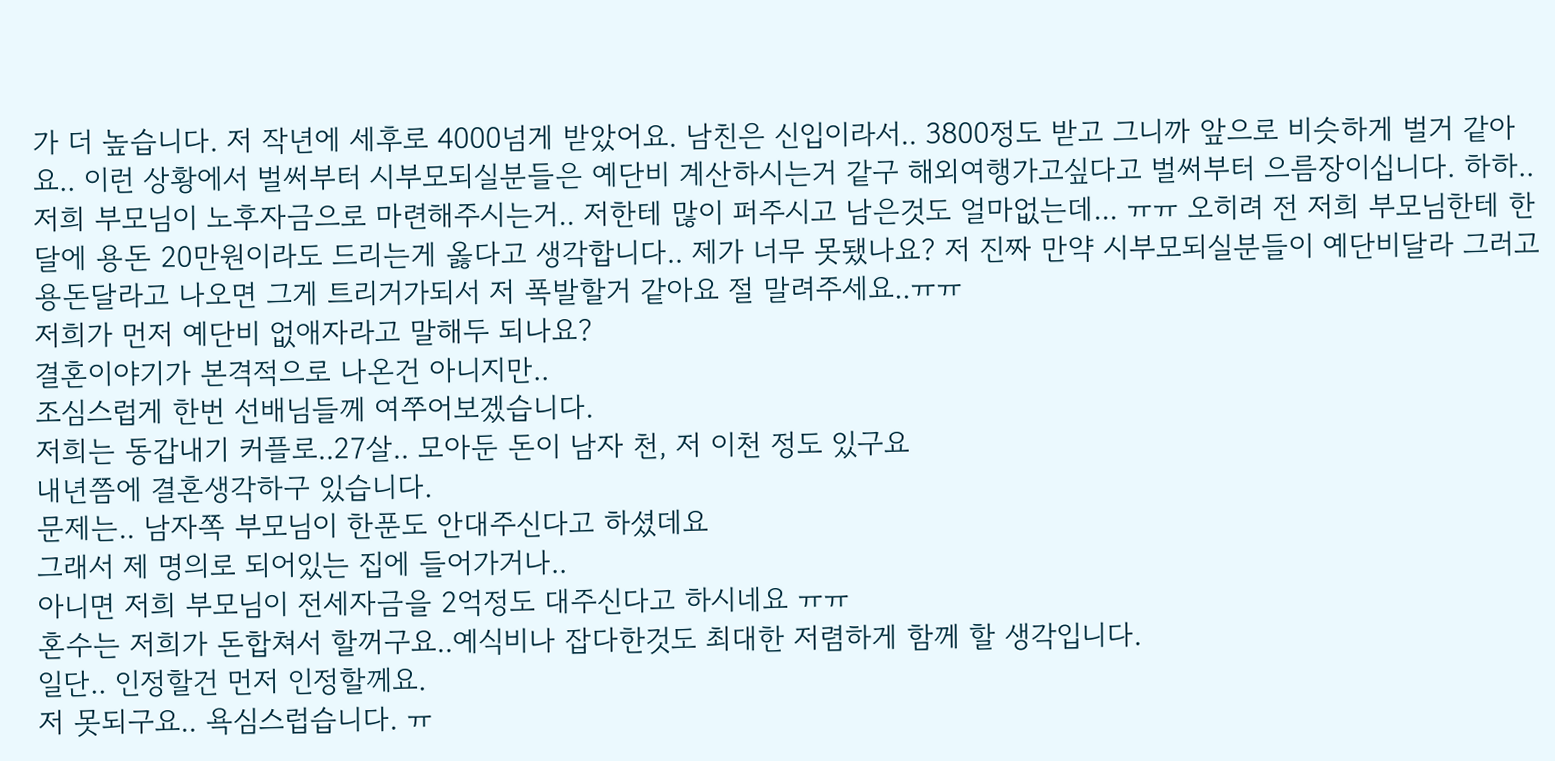가 더 높습니다. 저 작년에 세후로 4000넘게 받았어요. 남친은 신입이라서.. 3800정도 받고 그니까 앞으로 비슷하게 벌거 같아요.. 이런 상황에서 벌써부터 시부모되실분들은 예단비 계산하시는거 같구 해외여행가고싶다고 벌써부터 으름장이십니다. 하하.. 저희 부모님이 노후자금으로 마련해주시는거.. 저한테 많이 퍼주시고 남은것도 얼마없는데... ㅠㅠ 오히려 전 저희 부모님한테 한달에 용돈 20만원이라도 드리는게 옳다고 생각합니다.. 제가 너무 못됐나요? 저 진짜 만약 시부모되실분들이 예단비달라 그러고 용돈달라고 나오면 그게 트리거가되서 저 폭발할거 같아요 절 말려주세요..ㅠㅠ
저희가 먼저 예단비 없애자라고 말해두 되나요?
결혼이야기가 본격적으로 나온건 아니지만..
조심스럽게 한번 선배님들께 여쭈어보겠습니다.
저희는 동갑내기 커플로..27살.. 모아둔 돈이 남자 천, 저 이천 정도 있구요
내년쯤에 결혼생각하구 있습니다.
문제는.. 남자쪽 부모님이 한푼도 안대주신다고 하셨데요
그래서 제 명의로 되어있는 집에 들어가거나..
아니면 저희 부모님이 전세자금을 2억정도 대주신다고 하시네요 ㅠㅠ
혼수는 저희가 돈합쳐서 할꺼구요..예식비나 잡다한것도 최대한 저렴하게 함께 할 생각입니다.
일단.. 인정할건 먼저 인정할께요.
저 못되구요.. 욕심스럽습니다. ㅠ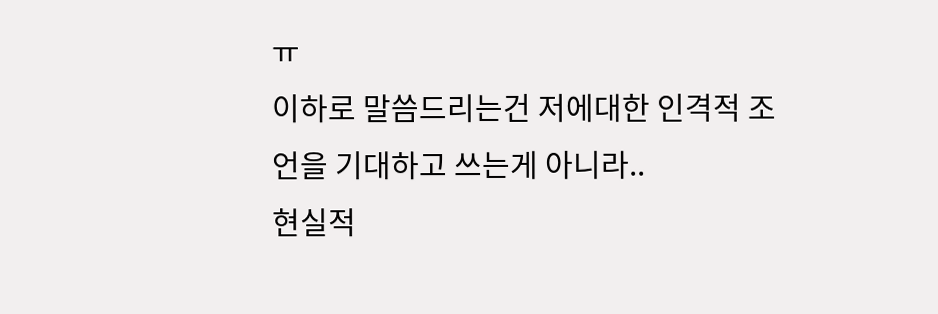ㅠ
이하로 말씀드리는건 저에대한 인격적 조언을 기대하고 쓰는게 아니라..
현실적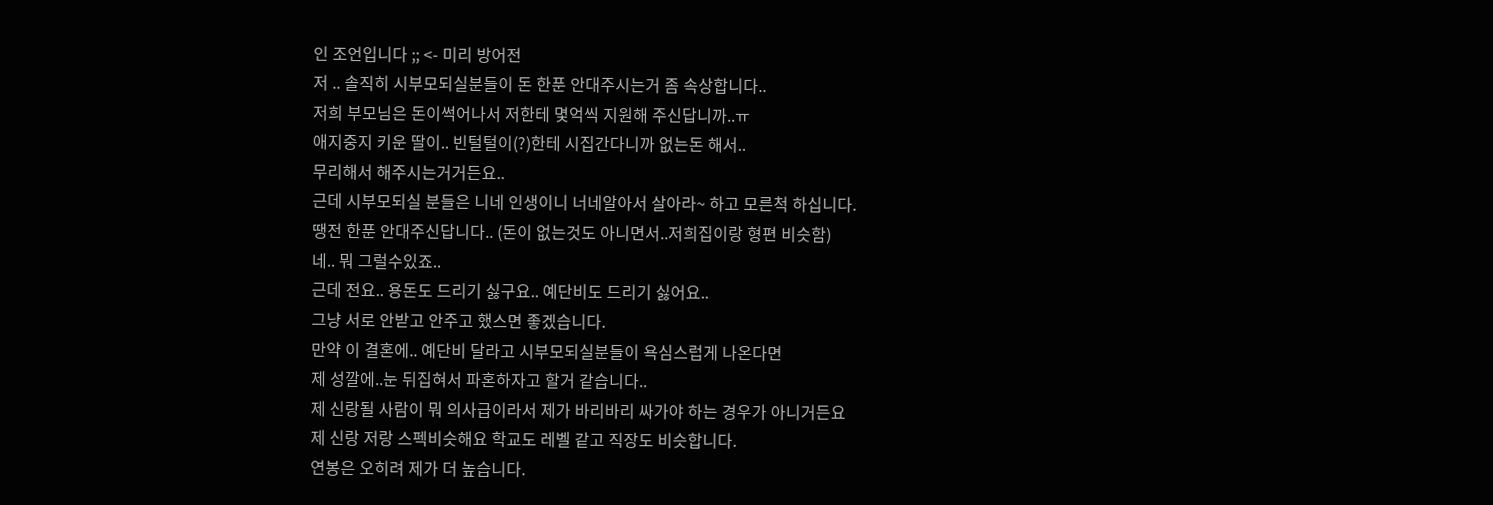인 조언입니다 ;; <- 미리 방어전
저 .. 솔직히 시부모되실분들이 돈 한푼 안대주시는거 좀 속상합니다..
저희 부모님은 돈이썩어나서 저한테 몇억씩 지원해 주신답니까..ㅠ
애지중지 키운 딸이.. 빈털털이(?)한테 시집간다니까 없는돈 해서..
무리해서 해주시는거거든요..
근데 시부모되실 분들은 니네 인생이니 너네알아서 살아라~ 하고 모른척 하십니다.
땡전 한푼 안대주신답니다.. (돈이 없는것도 아니면서..저희집이랑 형편 비슷함)
네.. 뭐 그럴수있죠..
근데 전요.. 용돈도 드리기 싫구요.. 예단비도 드리기 싫어요..
그냥 서로 안받고 안주고 했스면 좋겠습니다.
만약 이 결혼에.. 예단비 달라고 시부모되실분들이 욕심스럽게 나온다면
제 성깔에..눈 뒤집혀서 파혼하자고 할거 같습니다..
제 신랑될 사람이 뭐 의사급이라서 제가 바리바리 싸가야 하는 경우가 아니거든요
제 신랑 저랑 스펙비슷해요 학교도 레벨 같고 직장도 비슷합니다.
연봉은 오히려 제가 더 높습니다.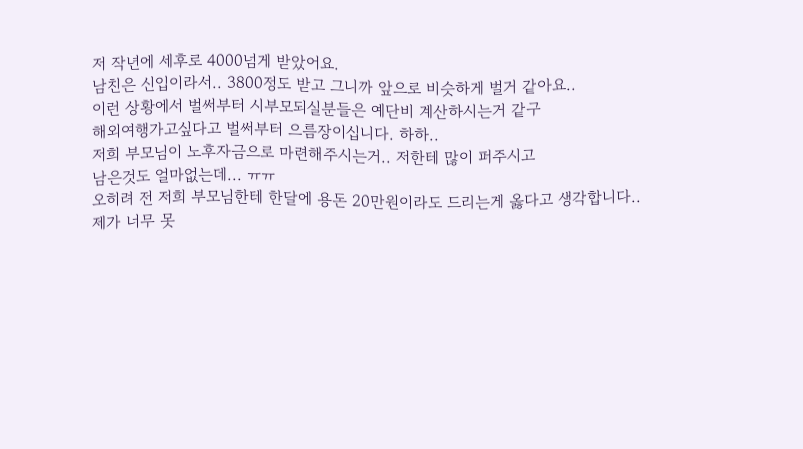저 작년에 세후로 4000넘게 받았어요.
남친은 신입이라서.. 3800정도 받고 그니까 앞으로 비슷하게 벌거 같아요..
이런 상황에서 벌써부터 시부모되실분들은 예단비 계산하시는거 같구
해외여행가고싶다고 벌써부터 으름장이십니다. 하하..
저희 부모님이 노후자금으로 마련해주시는거.. 저한테 많이 퍼주시고
남은것도 얼마없는데... ㅠㅠ
오히려 전 저희 부모님한테 한달에 용돈 20만원이라도 드리는게 옳다고 생각합니다..
제가 너무 못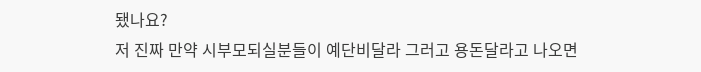됐나요?
저 진짜 만약 시부모되실분들이 예단비달라 그러고 용돈달라고 나오면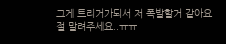그게 트리거가되서 저 폭발할거 같아요
절 말려주세요..ㅠㅠ